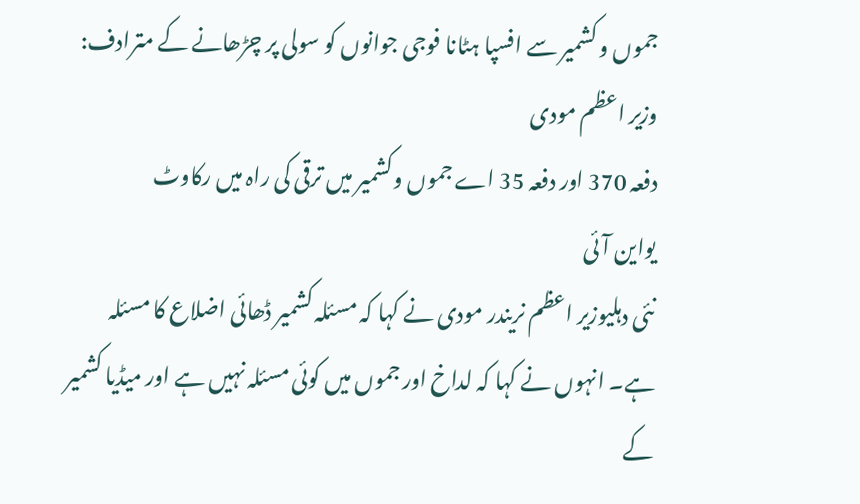جموں و کشمیر سے افسپا ہٹانا فوجی جوانوں کو سولی پر چڑھانے کے مترادف: وزیر اعظم مودی
دفعہ 370 اور دفعہ 35 اے جموں وکشمیر میں ترقی کی راہ میں رکاوٹ
یواین آئی
نئی دہلیوزیر اعظم نریندر مودی نے کہا کہ مسئلہ کشمیر ڈھائی اضلاع کا مسئلہ ہے۔ انہوں نے کہا کہ لداخ اور جموں میں کوئی مسئلہ نہیں ہے اور میڈیا کشمیر کے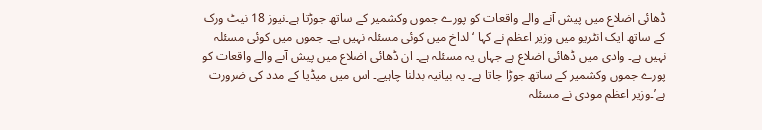ڈھائی اضلاع میں پیش آنے والے واقعات کو پورے جموں وکشمیر کے ساتھ جوڑتا ہے۔نیوز 18 نیٹ ورک کے ساتھ ایک انٹریو میں وزیر اعظم نے کہا ‘لداخ میں کوئی مسئلہ نہیں ہے۔ جموں میں کوئی مسئلہ نہیں ہے۔ وادی میں ڈھائی اضلاع ہے جہاں یہ مسئلہ ہے۔ ان ڈھائی اضلاع میں پیش آںے والے واقعات کو پورے جموں وکشمیر کے ساتھ جوڑا جاتا ہے۔ یہ بیانیہ بدلنا چاہیے۔ اس میں میڈیا کے مدد کی ضرورت ہے’۔وزیر اعظم مودی نے مسئلہ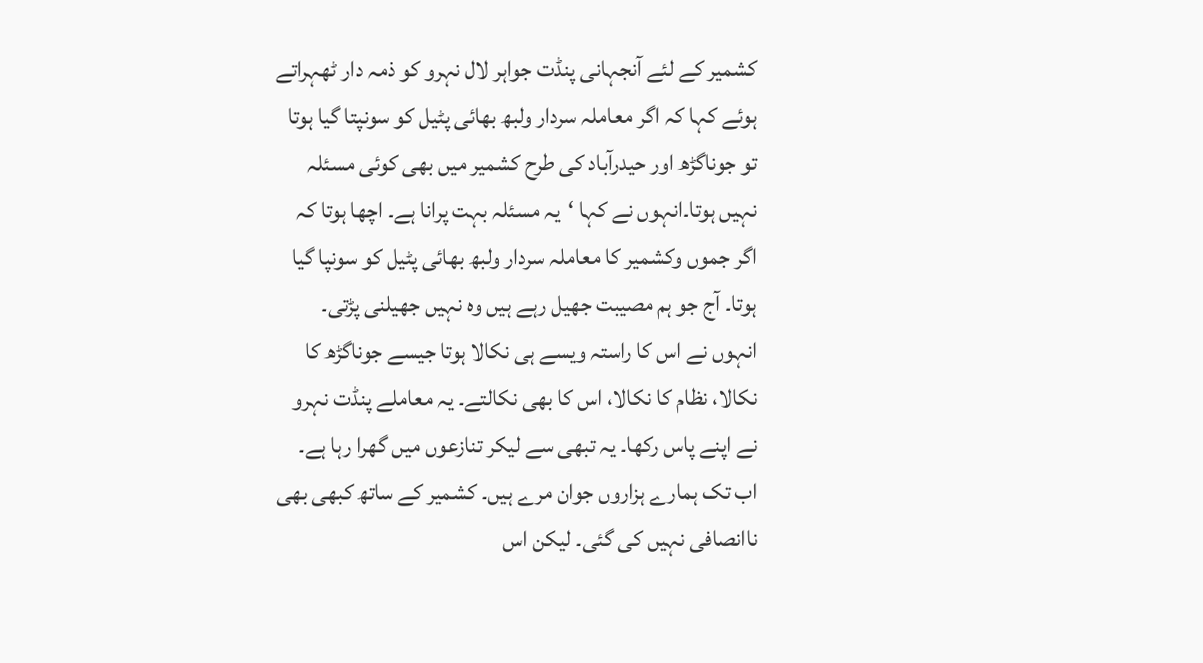کشمیر کے لئے آنجہانی پنڈت جواہر لال نہرو کو ذمہ دار ٹھہراتے ہوئے کہا کہ اگر معاملہ سردار ولبھ بھائی پٹیل کو سونپتا گیا ہوتا تو جوناگڑھ اور حیدرآباد کی طرح کشمیر میں بھی کوئی مسئلہ نہیں ہوتا۔انہوں نے کہا ‘یہ مسئلہ بہت پرانا ہے۔ اچھا ہوتا کہ اگر جموں وکشمیر کا معاملہ سردار ولبھ بھائی پٹیل کو سونپا گیا ہوتا۔ آج جو ہم مصیبت جھیل رہے ہیں وہ نہیں جھیلنی پڑتی۔ انہوں نے اس کا راستہ ویسے ہی نکالا ہوتا جیسے جوناگڑھ کا نکالا، نظام کا نکالا، اس کا بھی نکالتے۔ یہ معاملے پنڈت نہرو نے اپنے پاس رکھا۔ یہ تبھی سے لیکر تنازعوں میں گھرا رہا ہے۔ اب تک ہمارے ہزاروں جوان مرے ہیں۔ کشمیر کے ساتھ کبھی بھی ناانصافی نہیں کی گئی۔ لیکن اس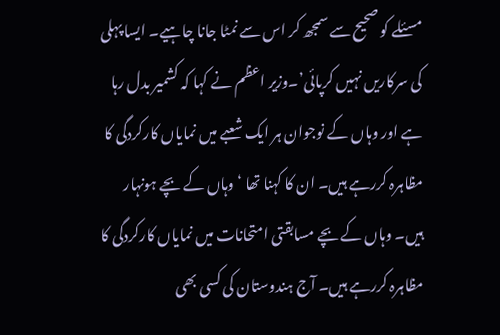مسئلے کو صحیح سے سمجھ کر اس سے نمٹا جانا چاہیے۔ ایسا پہلی کی سرکاریں نہیں کرپائی’۔وزیر اعظم نے کہا کہ کشمیر بدل رہا ہے اور وہاں کے نوجوان ہر ایک شعبے میں نمایاں کارکردگی کا مظاہرہ کررہے ہیں۔ ان کا کہنا تھا ‘وہاں کے بچے ہونہار ہیں۔ وہاں کے بچے مسابقتی امتحانات میں نمایاں کارکردگی کا مظاہرہ کررہے ہیں۔ آج ہندوستان کی کسی بھی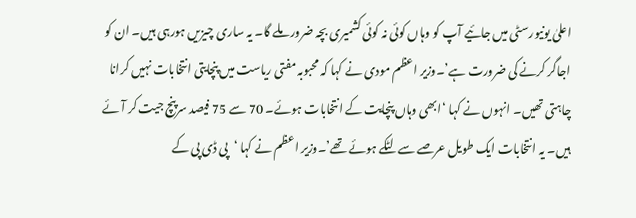اعلیٰ یونیورسٹی میں جائیے آپ کو وہاں کوئی نہ کوئی کشمیری بچہ ضرور ملے گا۔ یہ ساری چیزیں ہورہی ہیں۔ ان کو اجاگر کرنے کی ضرورت ہے’۔وزیر اعظم مودی نے کہا کہ محبوبہ مفتی ریاست میں پنچایتی انتخابات نہیں کرانا چاہتی تھیں۔ انہوں نے کہا ‘ابھی وہاں پنچایت کے انتخابات ہوئے۔ 70 سے 75 فیصد سرپنچ جیت کر آئے ہیں۔ یہ انتخابات ایک طویل عرصے سے لٹکے ہوئے تھے’۔وزیر اعظم نے کہا ‘پی ڈی پی کے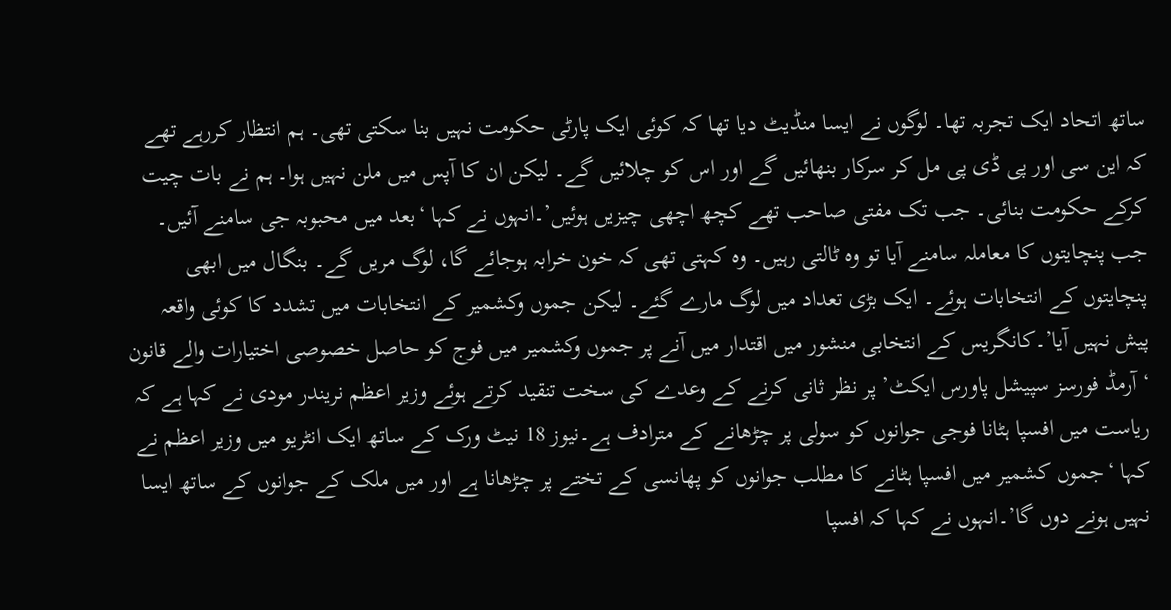ساتھ اتحاد ایک تجربہ تھا۔ لوگوں نے ایسا منڈیٹ دیا تھا کہ کوئی ایک پارٹی حکومت نہیں بنا سکتی تھی۔ ہم انتظار کررہے تھے کہ این سی اور پی ڈی پی مل کر سرکار بنھائیں گے اور اس کو چلائیں گے۔ لیکن ان کا آپس میں ملن نہیں ہوا۔ ہم نے بات چیت کرکے حکومت بنائی۔ جب تک مفتی صاحب تھے کچھ اچھی چیزیں ہوئیں’۔انہوں نے کہا ‘بعد میں محبوبہ جی سامنے آئیں۔ جب پنچایتوں کا معاملہ سامنے آیا تو وہ ٹالتی رہیں۔ وہ کہتی تھی کہ خون خرابہ ہوجائے گا، لوگ مریں گے۔ بنگال میں ابھی پنچایتوں کے انتخابات ہوئے۔ ایک بڑی تعداد میں لوگ مارے گئے۔ لیکن جموں وکشمیر کے انتخابات میں تشدد کا کوئی واقعہ پیش نہیں آیا’۔کانگریس کے انتخابی منشور میں اقتدار میں آنے پر جموں وکشمیر میں فوج کو حاصل خصوصی اختیارات والے قانون ‘آرمڈ فورسز سپیشل پاورس ایکٹ’ پر نظر ثانی کرنے کے وعدے کی سخت تنقید کرتے ہوئے وزیر اعظم نریندر مودی نے کہا ہے کہ ریاست میں افسپا ہٹانا فوجی جوانوں کو سولی پر چڑھانے کے مترادف ہے۔نیوز 18 نیٹ ورک کے ساتھ ایک انٹریو میں وزیر اعظم نے کہا ‘جموں کشمیر میں افسپا ہٹانے کا مطلب جوانوں کو پھانسی کے تختے پر چڑھانا ہے اور میں ملک کے جوانوں کے ساتھ ایسا نہیں ہونے دوں گا’۔انہوں نے کہا کہ افسپا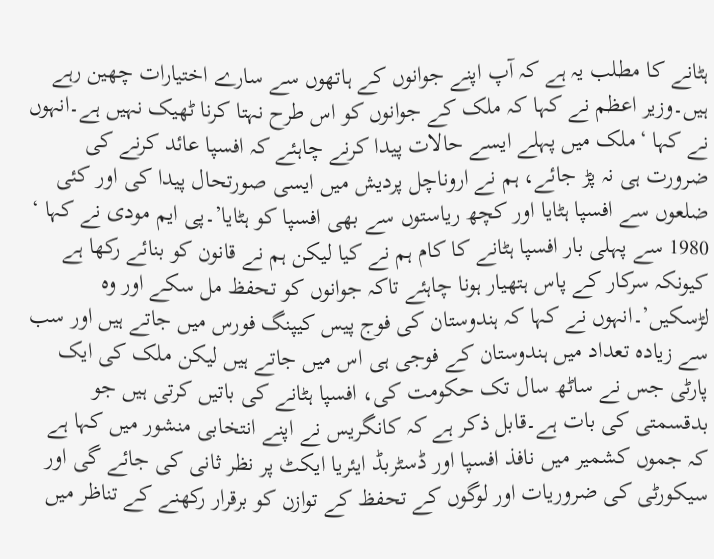ہٹانے کا مطلب یہ ہے کہ آپ اپنے جوانوں کے ہاتھوں سے سارے اختیارات چھین رہے ہیں۔وزیر اعظم نے کہا کہ ملک کے جوانوں کو اس طرح نہتا کرنا ٹھیک نہیں ہے۔انہوں نے کہا ‘ملک میں پہلے ایسے حالات پیدا کرنے چاہئے کہ افسپا عائد کرنے کی ضرورت ہی نہ پڑ جائے، ہم نے اروناچل پردیش میں ایسی صورتحال پیدا کی اور کئی ضلعوں سے افسپا ہٹایا اور کچھ ریاستوں سے بھی افسپا کو ہٹایا’۔پی ایم مودی نے کہا ‘ 1980 سے پہلی بار افسپا ہٹانے کا کام ہم نے کیا لیکن ہم نے قانون کو بنائے رکھا ہے کیونکہ سرکار کے پاس ہتھیار ہونا چاہئے تاکہ جوانوں کو تحفظ مل سکے اور وہ لڑسکیں’۔انہوں نے کہا کہ ہندوستان کی فوج پیس کیپنگ فورس میں جاتے ہیں اور سب سے زیادہ تعداد میں ہندوستان کے فوجی ہی اس میں جاتے ہیں لیکن ملک کی ایک پارٹی جس نے ساٹھ سال تک حکومت کی، افسپا ہٹانے کی باتیں کرتی ہیں جو بدقسمتی کی بات ہے۔قابل ذکر ہے کہ کانگریس نے اپنے انتخابی منشور میں کہا ہے کہ جموں کشمیر میں نافذ افسپا اور ڈسٹربڈ ایئریا ایکٹ پر نظر ثانی کی جائے گی اور سیکورٹی کی ضروریات اور لوگوں کے تحفظ کے توازن کو برقرار رکھنے کے تناظر میں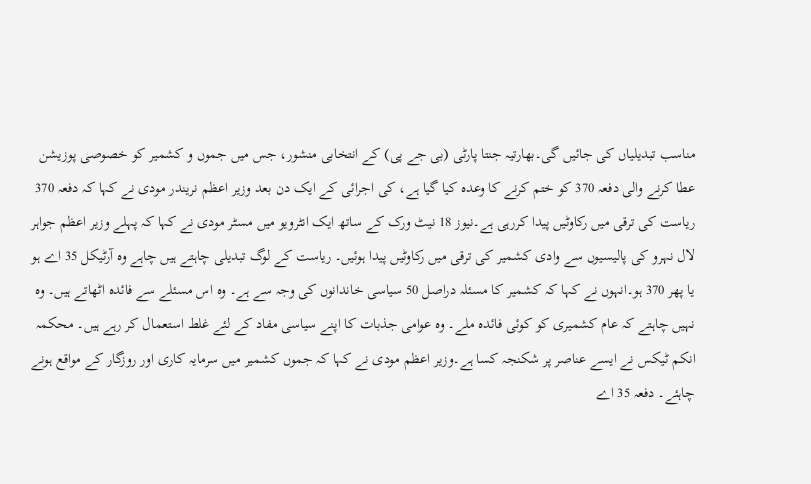مناسب تبدیلیاں کی جائیں گی۔بھارتیہ جنتا پارٹی (بی جے پی) کے انتخابی منشور، جس میں جموں و کشمیر کو خصوصی پوزیشن عطا کرنے والی دفعہ 370 کو ختم کرنے کا وعدہ کیا گیا ہے، کی اجرائی کے ایک دن بعد وزیر اعظم نریندر مودی نے کہا کہ دفعہ 370 ریاست کی ترقی میں رکاوٹیں پیدا کررہی ہے۔نیوز 18 نیٹ ورک کے ساتھ ایک انٹرویو میں مسٹر مودی نے کہا کہ پہلے وزیر اعظم جواہر لال نہرو کی پالیسیوں سے وادی کشمیر کی ترقی میں رکاوٹیں پیدا ہوئیں۔ ریاست کے لوگ تبدیلی چاہتے ہیں چاہے وہ آرٹیکل 35 اے ہو یا پھر 370 ہو۔انہوں نے کہا کہ کشمیر کا مسئلہ دراصل 50 سیاسی خاندانوں کی وجہ سے ہے۔ وہ اس مسئلے سے فائدہ اٹھاتے ہیں۔ وہ نہیں چاہتے کہ عام کشمیری کو کوئی فائدہ ملے۔ وہ عوامی جذبات کا اپنے سیاسی مفاد کے لئے غلط استعمال کر رہے ہیں۔ محکمہ انکم ٹیکس نے ایسے عناصر پر شکنجہ کسا ہے۔وزیر اعظم مودی نے کہا کہ جموں کشمیر میں سرمایہ کاری اور روزگار کے مواقع ہونے چاہئے۔ دفعہ 35 اے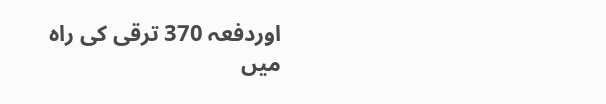اوردفعہ 370 ترقی کی راہ میں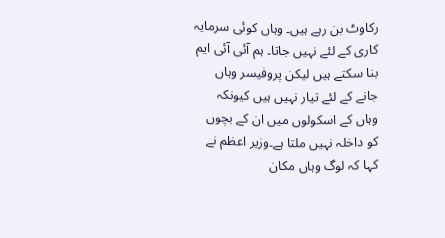رکاوٹ بن رہے ہیں۔ وہاں کوئی سرمایہ کاری کے لئے نہیں جاتا۔ ہم آئی آئی ایم بنا سکتے ہیں لیکن پروفیسر وہاں جانے کے لئے تیار نہیں ہیں کیونکہ وہاں کے اسکولوں میں ان کے بچوں کو داخلہ نہیں ملتا ہے۔وزیر اعظم نے کہا کہ لوگ وہاں مکان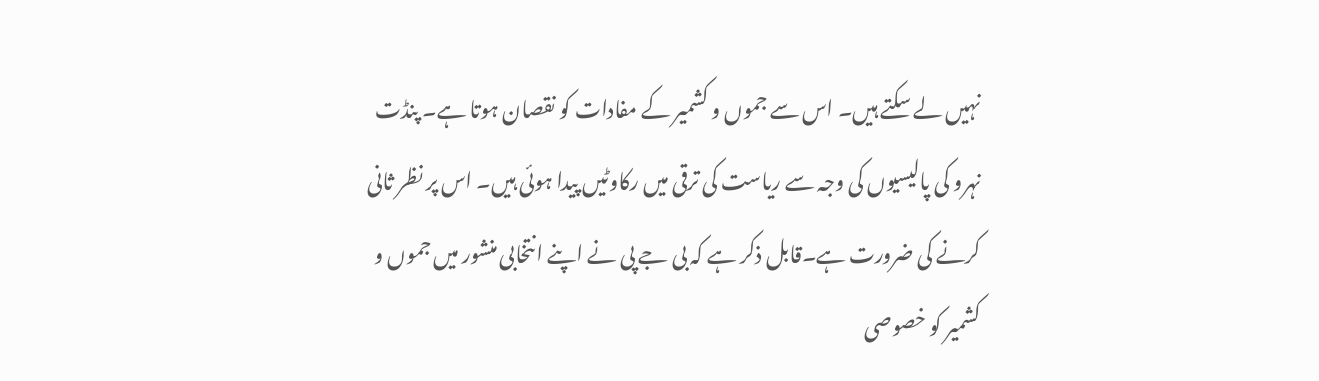نہیں لے سکتے ہیں۔ اس سے جموں و کشمیر کے مفادات کو نقصان ہوتا ہے۔ پنڈت نہرو کی پالیسیوں کی وجہ سے ریاست کی ترقی میں رکاوٹیں پیدا ہوئی ہیں۔ اس پر نظر ثانی کرنے کی ضرورت ہے۔قابل ذکر ہے کہ بی جے پی نے اپنے انتخابی منشور میں جموں و کشمیر کو خصوصی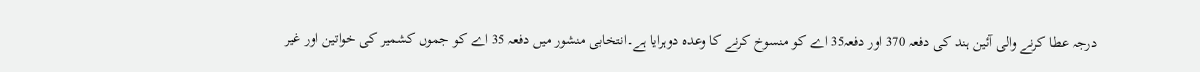درجہ عطا کرنے والی آئین ہند کی دفعہ 370 اور دفعہ35 اے کو منسوخ کرنے کا وعدہ دوہرایا ہے۔انتخابی منشور میں دفعہ 35 اے کو جموں کشمیر کی خواتین اور غیر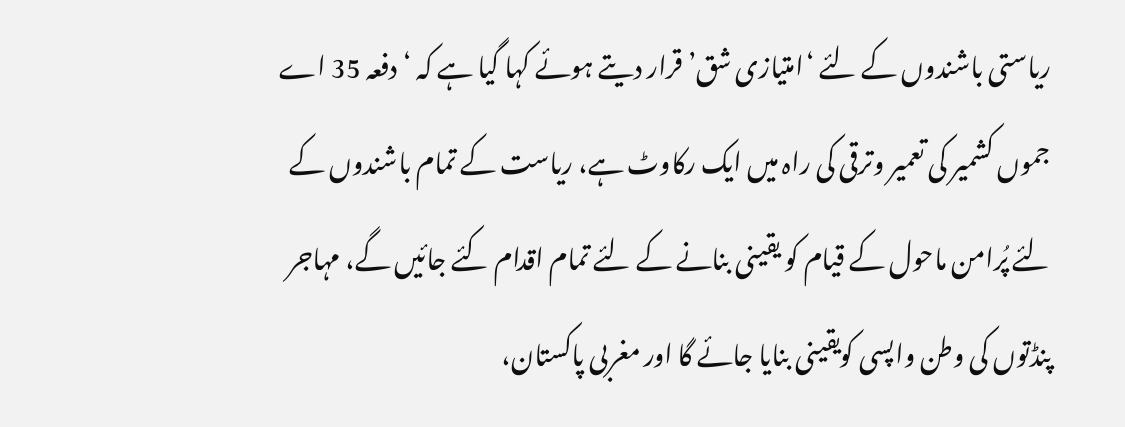ریاستی باشندوں کے لئے ‘امتیازی شق’ قرار دیتے ہوئے کہا گیا ہے کہ ‘دفعہ 35 اے جموں کشمیر کی تعمیر وترقی کی راہ میں ایک رکاوٹ ہے، ریاست کے تمام باشندوں کے لئے پُرامن ماحول کے قیام کو یقینی بنانے کے لئے تمام اقدام کئے جائیں گے، مہاجر پنڈتوں کی وطن واپسی کویقینی بنایا جائے گا اور مغربی پاکستان،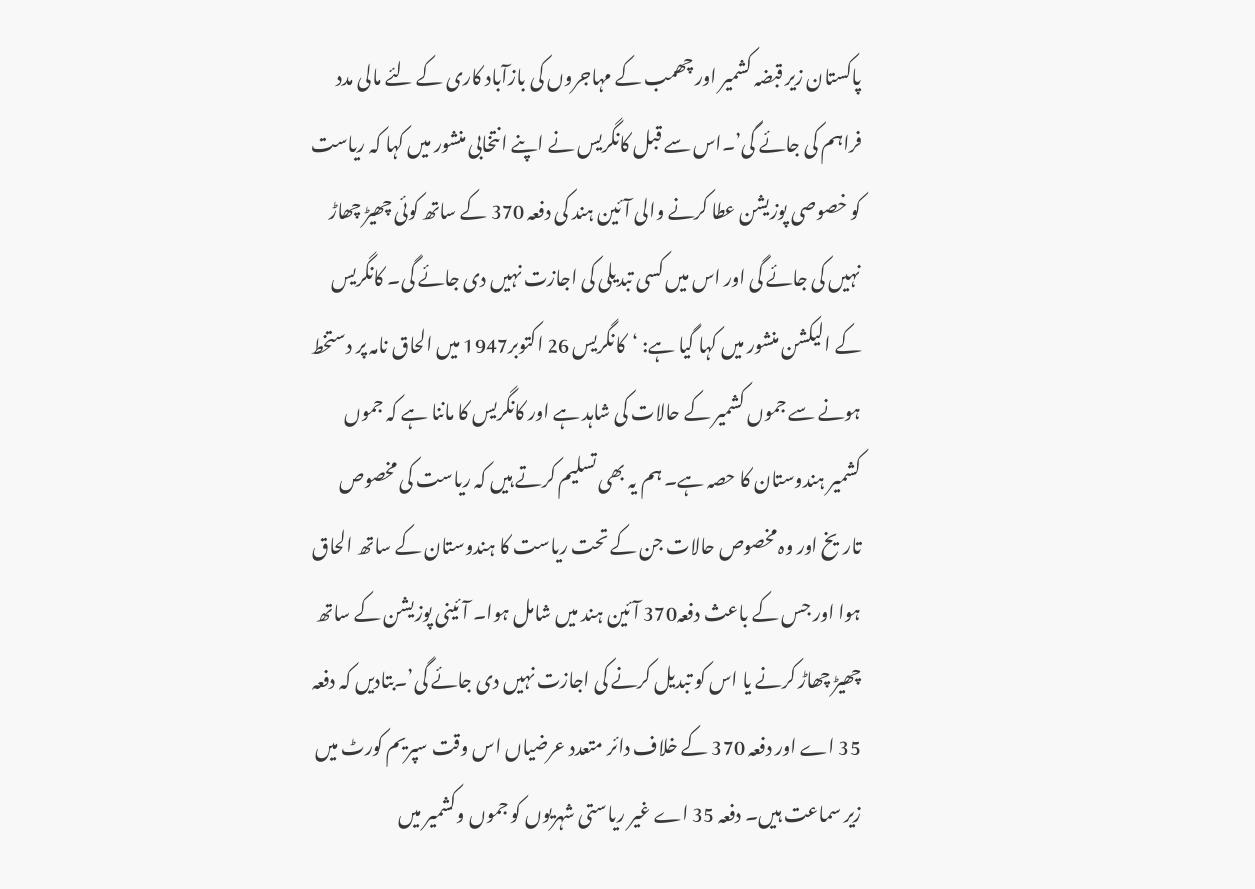پاکستان زیر قبضہ کشمیر اور چھمب کے مہاجروں کی بازآباد کاری کے لئے مالی مدد فراہم کی جائے گی’۔اس سے قبل کانگریس نے اپنے انتخابی منشور میں کہا کہ ریاست کو خصوصی پوزیشن عطا کرنے والی آئین ہند کی دفعہ 370 کے ساتھ کوئی چھیڑ چھاڑ نہیں کی جائے گی اور اس میں کسی تبدیلی کی اجازت نہیں دی جائے گی۔ کانگریس کے الیکشن منشور میں کہا گیا ہے: ‘کانگریس 26 اکتوبر1947 میں الحاق نامہ پر دستخط ہونے سے جموں کشمیر کے حالات کی شاہد ہے اور کانگریس کا ماننا ہے کہ جموں کشمیر ہندوستان کا حصہ ہے۔ ہم یہ بھی تسلیم کرتے ہیں کہ ریاست کی مخصوص تاریخ اور وہ مخصوص حالات جن کے تحت ریاست کا ہندوستان کے ساتھ الحاق ہوا اور جس کے باعث دفعہ370 آئین ہند میں شامل ہوا۔ آئینی پوزیشن کے ساتھ چھیڑ چھاڑ کرنے یا اس کو تبدیل کرنے کی اجازت نہیں دی جائے گی’۔بتادیں کہ دفعہ 35 اے اور دفعہ 370 کے خلاف دائر متعدد عرضیاں اس وقت سپریم کورٹ میں زیر سماعت ہیں۔ دفعہ 35 اے غیر ریاستی شہریوں کو جموں وکشمیر میں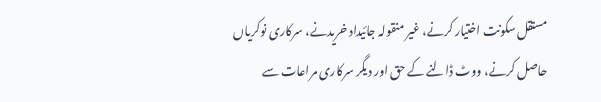مستقل سکونت اختیار کرنے، غیر منقولہ جائیداد خریدنے، سرکاری نوکریاں حاصل کرنے، ووٹ ڈالنے کے حق اور دیگر سرکاری مراعات سے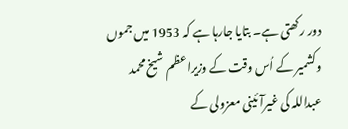دور رکھتی ہے۔ بتایا جارہا ہے کہ 1953 میں جموں وکشمیر کے اُس وقت کے وزیراعظم شیخ محمد عبداللہ کی غیرآئینی معزولی کے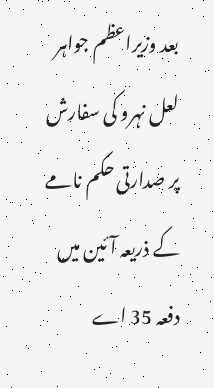بعد وزیراعظم جواہر لعل نہرو کی سفارش پر صدارتی حکم نامے کے ذریعہ آئین میں دفعہ 35 اے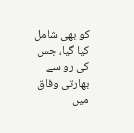کو بھی شامل کیا گیا، جس کی رو سے بھارتی وفاق میں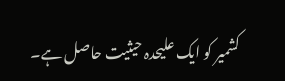کشمیر کو ایک علیحدہ حیثیت حاصل ہے۔